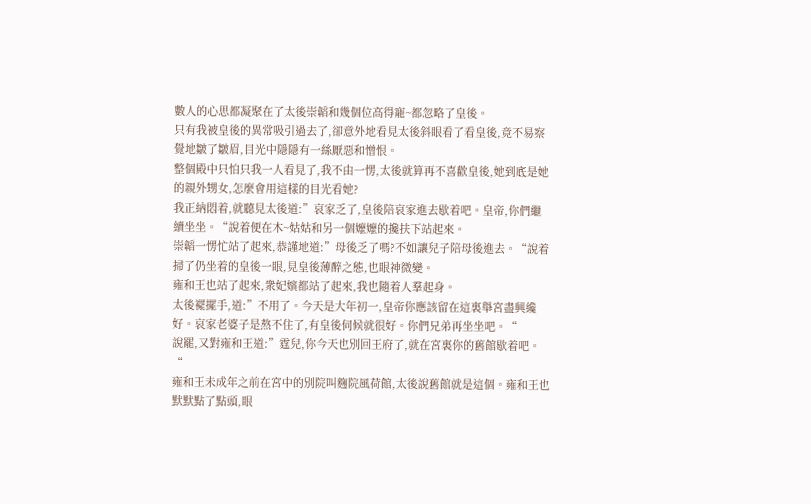數人的心思都凝聚在了太後崇韜和幾個位高得寵~都忽略了皇後。
只有我被皇後的異常吸引過去了,卻意外地看見太後斜眼看了看皇後,竟不易察覺地皺了皺眉,目光中隱隱有一絲厭惡和憎恨。
整個殿中只怕只我一人看見了,我不由一愣,太後就算再不喜歡皇後,她到底是她的親外甥女,怎麼會用這樣的目光看她?
我正納悶着,就聽見太後道:”哀家乏了,皇後陪哀家進去歇着吧。皇帝,你們繼續坐坐。“說着便在木~姑姑和另一個嬤嬤的攙扶下站起來。
崇韜一愣忙站了起來,恭謹地道:”母後乏了嗎?不如讓兒子陪母後進去。“說着掃了仍坐着的皇後一眼,見皇後薄醉之態,也眼神微變。
雍和王也站了起來,衆妃嬪都站了起來,我也隨着人羣起身。
太後襬擺手,道:”不用了。今天是大年初一,皇帝你應該留在這裏舉宮盡興纔好。哀家老婆子是熬不住了,有皇後伺候就很好。你們兄弟再坐坐吧。“
說罷,又對雍和王道:”霆兒,你今天也別回王府了,就在宮裏你的舊館歇着吧。“
雍和王未成年之前在宮中的別院叫麴院風荷館,太後說舊館就是這個。雍和王也默默點了點頭,眼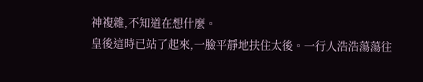神複雜,不知道在想什麼。
皇後這時已站了起來,一臉平靜地扶住太後。一行人浩浩蕩蕩往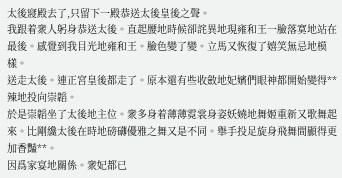太後寢殿去了,只留下一殿恭送太後皇後之聲。
我跟着衆人躬身恭送太後。直起腰地時候卻詫異地現雍和王一臉落寞地站在最後。感覺到我目光地雍和王。臉色變了變。立馬又恢復了嬉笑無忌地模樣。
送走太後。連正宮皇後都走了。原本還有些收斂地妃嬪們眼神都開始變得**辣地投向崇韜。
於是崇韜坐了太後地主位。衆多身着薄薄霓裳身姿妖嬈地舞姬重新又歌舞起來。比剛纔太後在時地磅礴優雅之舞又是不同。舉手投足旋身飛舞間顯得更加香豔**。
因爲家宴地關係。衆妃都已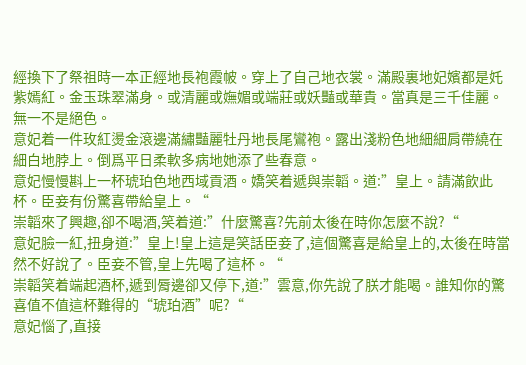經換下了祭祖時一本正經地長袍霞帔。穿上了自己地衣裳。滿殿裏地妃嬪都是奼紫嫣紅。金玉珠翠滿身。或清麗或嫵媚或端莊或妖豔或華貴。當真是三千佳麗。無一不是絕色。
意妃着一件玫紅燙金滾邊滿繡豔麗牡丹地長尾鸞袍。露出淺粉色地細細肩帶繞在細白地脖上。倒爲平日柔軟多病地她添了些春意。
意妃慢慢斟上一杯琥珀色地西域貢酒。嬌笑着遞與崇韜。道:”皇上。請滿飲此杯。臣妾有份驚喜帶給皇上。“
崇韜來了興趣,卻不喝酒,笑着道:”什麼驚喜?先前太後在時你怎麼不說?“
意妃臉一紅,扭身道:”皇上!皇上這是笑話臣妾了,這個驚喜是給皇上的,太後在時當然不好說了。臣妾不管,皇上先喝了這杯。“
崇韜笑着端起酒杯,遞到脣邊卻又停下,道:”雲意,你先說了朕才能喝。誰知你的驚喜值不值這杯難得的“琥珀酒”呢?“
意妃惱了,直接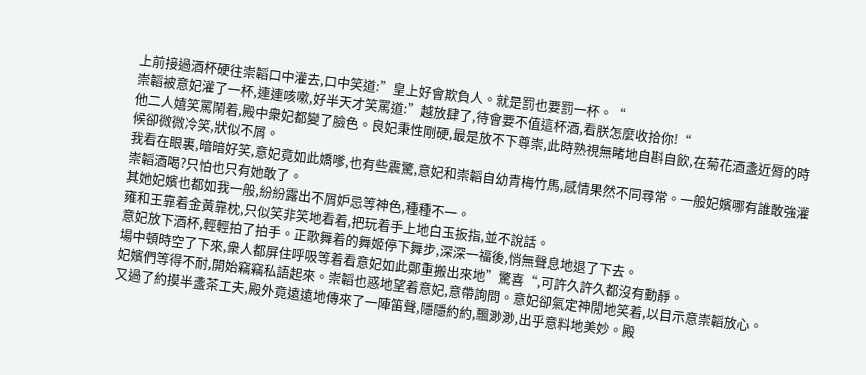上前接過酒杯硬往崇韜口中灌去,口中笑道:”皇上好會欺負人。就是罰也要罰一杯。“
崇韜被意妃灌了一杯,連連咳嗽,好半天才笑罵道:”越放肆了,待會要不值這杯酒,看朕怎麼收拾你!“
他二人嬉笑罵鬧着,殿中衆妃都變了臉色。良妃秉性剛硬,最是放不下尊崇,此時熟視無睹地自斟自飲,在菊花酒盞近脣的時候卻微微冷笑,狀似不屑。
我看在眼裏,暗暗好笑,意妃竟如此嬌嗲,也有些震驚,意妃和崇韜自幼青梅竹馬,感情果然不同尋常。一般妃嬪哪有誰敢強灌崇韜酒喝?只怕也只有她敢了。
其她妃嬪也都如我一般,紛紛露出不屑妒忌等神色,種種不一。
雍和王靠着金黃靠枕,只似笑非笑地看着,把玩着手上地白玉扳指,並不說話。
意妃放下酒杯,輕輕拍了拍手。正歌舞着的舞姬停下舞步,深深一福後,悄無聲息地退了下去。
場中頓時空了下來,衆人都屏住呼吸等着看意妃如此鄭重搬出來地”驚喜“,可許久許久都沒有動靜。
妃嬪們等得不耐,開始竊竊私語起來。崇韜也惑地望着意妃,意帶詢問。意妃卻氣定神閒地笑着,以目示意崇韜放心。
又過了約摸半盞茶工夫,殿外竟遠遠地傳來了一陣笛聲,隱隱約約,飄渺渺,出乎意料地美妙。殿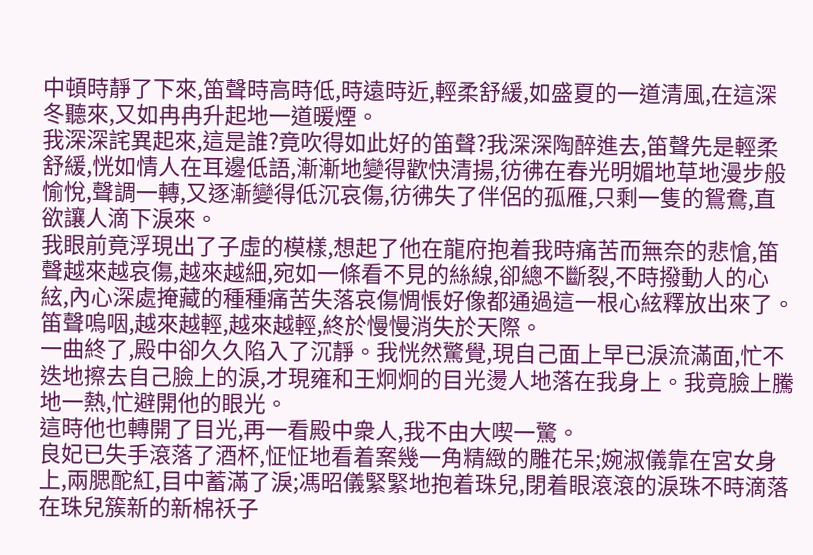中頓時靜了下來,笛聲時高時低,時遠時近,輕柔舒緩,如盛夏的一道清風,在這深冬聽來,又如冉冉升起地一道暖煙。
我深深詫異起來,這是誰?竟吹得如此好的笛聲?我深深陶醉進去,笛聲先是輕柔舒緩,恍如情人在耳邊低語,漸漸地變得歡快清揚,彷彿在春光明媚地草地漫步般愉悅,聲調一轉,又逐漸變得低沉哀傷,彷彿失了伴侶的孤雁,只剩一隻的鴛鴦,直欲讓人滴下淚來。
我眼前竟浮現出了子虛的模樣,想起了他在龍府抱着我時痛苦而無奈的悲愴,笛聲越來越哀傷,越來越細,宛如一條看不見的絲線,卻總不斷裂,不時撥動人的心絃,內心深處掩藏的種種痛苦失落哀傷惆悵好像都通過這一根心絃釋放出來了。笛聲嗚咽,越來越輕,越來越輕,終於慢慢消失於天際。
一曲終了,殿中卻久久陷入了沉靜。我恍然驚覺,現自己面上早已淚流滿面,忙不迭地擦去自己臉上的淚,才現雍和王炯炯的目光燙人地落在我身上。我竟臉上騰地一熱,忙避開他的眼光。
這時他也轉開了目光,再一看殿中衆人,我不由大喫一驚。
良妃已失手滾落了酒杯,怔怔地看着案幾一角精緻的雕花呆;婉淑儀靠在宮女身上,兩腮酡紅,目中蓄滿了淚;馮昭儀緊緊地抱着珠兒,閉着眼滾滾的淚珠不時滴落在珠兒簇新的新棉祅子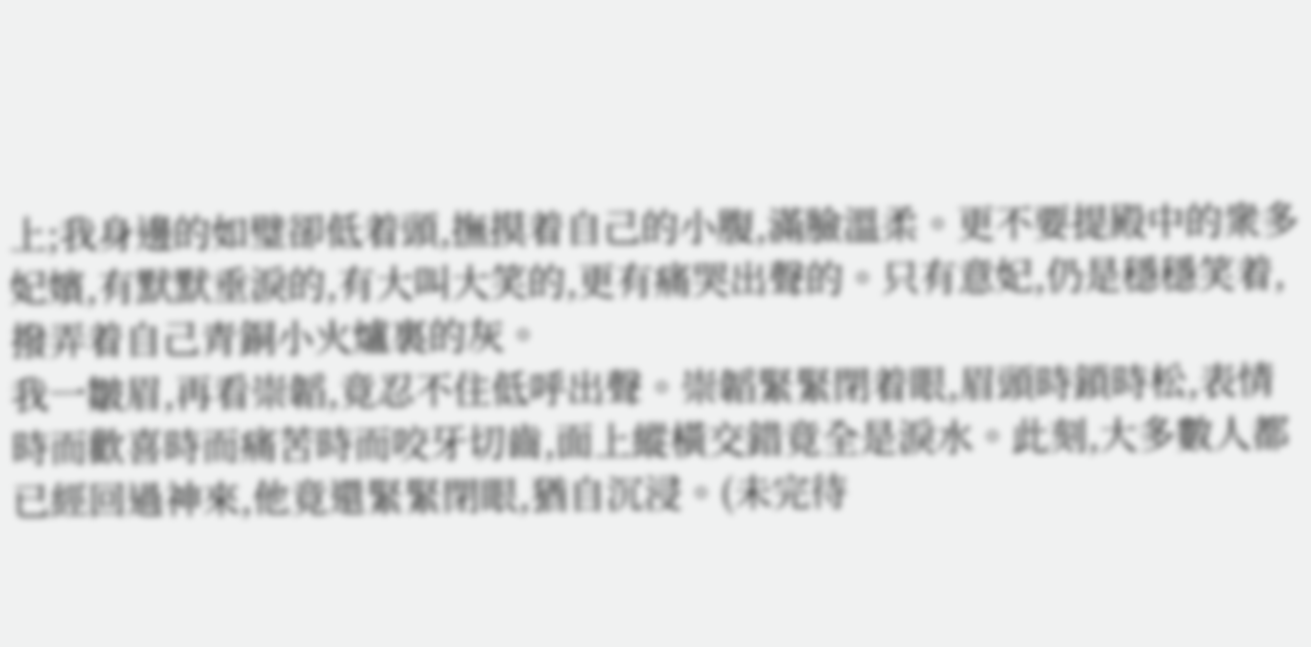上;我身邊的如璧卻低着頭,撫摸着自己的小腹,滿臉溫柔。更不要提殿中的衆多妃嬪,有默默垂淚的,有大叫大笑的,更有痛哭出聲的。只有意妃,仍是穩穩笑着,撥弄着自己青銅小火爐裏的灰。
我一皺眉,再看崇韜,竟忍不住低呼出聲。崇韜緊緊閉着眼,眉頭時鎖時松,表情時而歡喜時而痛苦時而咬牙切齒,面上縱橫交錯竟全是淚水。此刻,大多數人都已經回過神來,他竟還緊緊閉眼,猶自沉浸。(未完待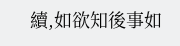續,如欲知後事如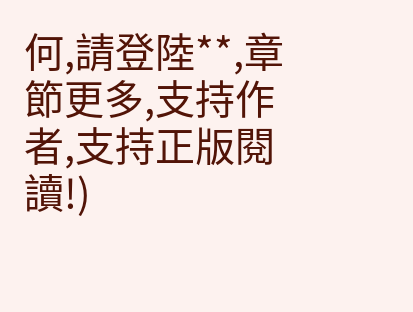何,請登陸**,章節更多,支持作者,支持正版閱讀!)